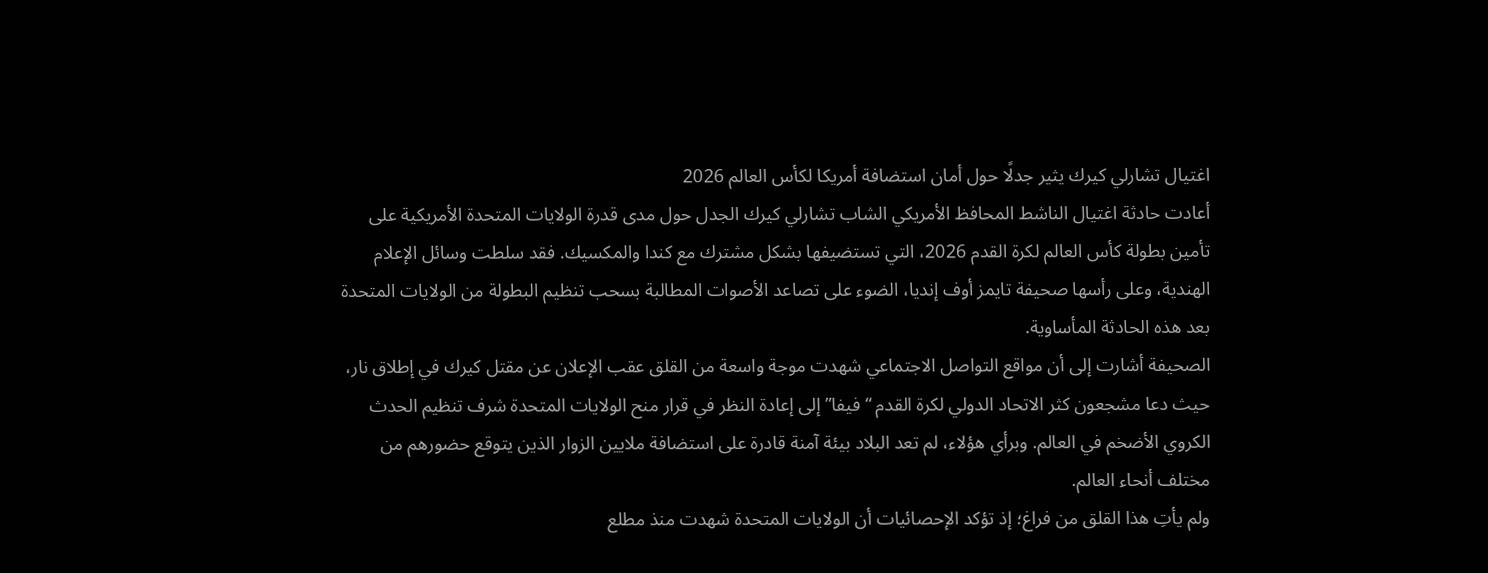اغتيال تشارلي كيرك يثير جدلًا حول أمان استضافة أمريكا لكأس العالم 2026
أعادت حادثة اغتيال الناشط المحافظ الأمريكي الشاب تشارلي كيرك الجدل حول مدى قدرة الولايات المتحدة الأمريكية على تأمين بطولة كأس العالم لكرة القدم 2026، التي تستضيفها بشكل مشترك مع كندا والمكسيك. فقد سلطت وسائل الإعلام الهندية، وعلى رأسها صحيفة تايمز أوف إنديا، الضوء على تصاعد الأصوات المطالبة بسحب تنظيم البطولة من الولايات المتحدة بعد هذه الحادثة المأساوية.
الصحيفة أشارت إلى أن مواقع التواصل الاجتماعي شهدت موجة واسعة من القلق عقب الإعلان عن مقتل كيرك في إطلاق نار، حيث دعا مشجعون كثر الاتحاد الدولي لكرة القدم “فيفا” إلى إعادة النظر في قرار منح الولايات المتحدة شرف تنظيم الحدث الكروي الأضخم في العالم. وبرأي هؤلاء، لم تعد البلاد بيئة آمنة قادرة على استضافة ملايين الزوار الذين يتوقع حضورهم من مختلف أنحاء العالم.
ولم يأتِ هذا القلق من فراغ؛ إذ تؤكد الإحصائيات أن الولايات المتحدة شهدت منذ مطلع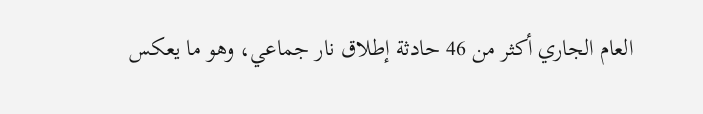العام الجاري أكثر من 46 حادثة إطلاق نار جماعي، وهو ما يعكس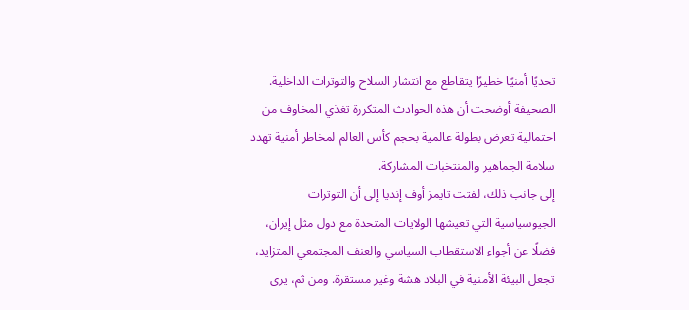تحديًا أمنيًا خطيرًا يتقاطع مع انتشار السلاح والتوترات الداخلية. الصحيفة أوضحت أن هذه الحوادث المتكررة تغذي المخاوف من احتمالية تعرض بطولة عالمية بحجم كأس العالم لمخاطر أمنية تهدد سلامة الجماهير والمنتخبات المشاركة.
إلى جانب ذلك، لفتت تايمز أوف إنديا إلى أن التوترات الجيوسياسية التي تعيشها الولايات المتحدة مع دول مثل إيران، فضلًا عن أجواء الاستقطاب السياسي والعنف المجتمعي المتزايد، تجعل البيئة الأمنية في البلاد هشة وغير مستقرة. ومن ثم، يرى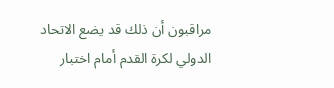مراقبون أن ذلك قد يضع الاتحاد الدولي لكرة القدم أمام اختبار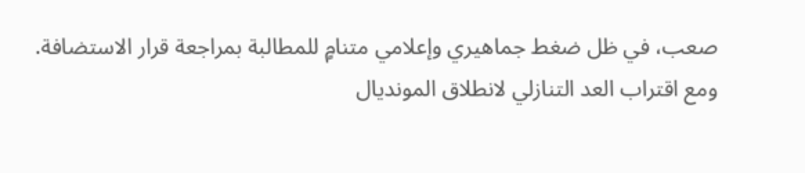صعب، في ظل ضغط جماهيري وإعلامي متنامٍ للمطالبة بمراجعة قرار الاستضافة.
ومع اقتراب العد التنازلي لانطلاق المونديال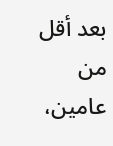بعد أقل من عامين،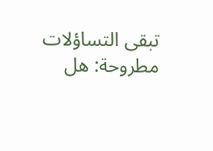تبقى التساؤلات مطروحة: هل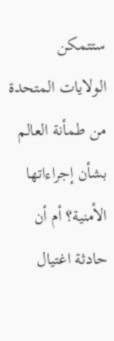ستتمكن الولايات المتحدة من طمأنة العالم بشأن إجراءاتها الأمنية؟ أم أن حادثة اغتيال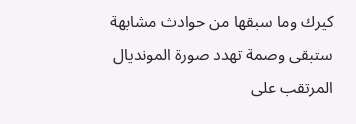كيرك وما سبقها من حوادث مشابهة ستبقى وصمة تهدد صورة المونديال المرتقب على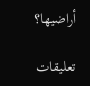أراضيها؟

تعليقات